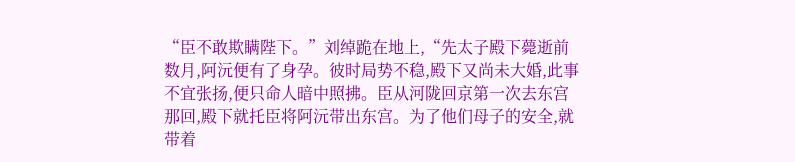“臣不敢欺瞒陛下。”刘绰跪在地上,“先太子殿下薨逝前数月,阿沅便有了身孕。彼时局势不稳,殿下又尚未大婚,此事不宜张扬,便只命人暗中照拂。臣从河陇回京第一次去东宫那回,殿下就托臣将阿沅带出东宫。为了他们母子的安全,就带着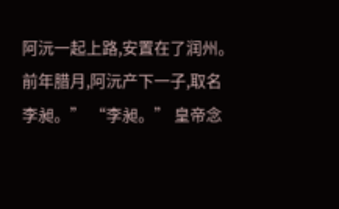阿沅一起上路,安置在了润州。前年腊月,阿沅产下一子,取名李昶。” “李昶。” 皇帝念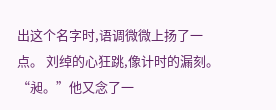出这个名字时,语调微微上扬了一点。 刘绰的心狂跳,像计时的漏刻。 “昶。”他又念了一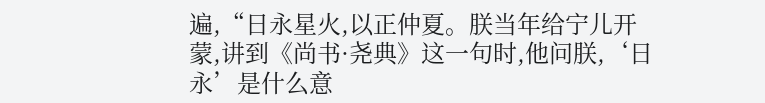遍,“日永星火,以正仲夏。朕当年给宁儿开蒙,讲到《尚书·尧典》这一句时,他问朕,‘日永’是什么意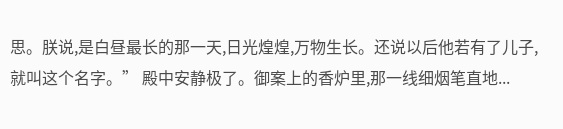思。朕说,是白昼最长的那一天,日光煌煌,万物生长。还说以后他若有了儿子,就叫这个名字。” 殿中安静极了。御案上的香炉里,那一线细烟笔直地...